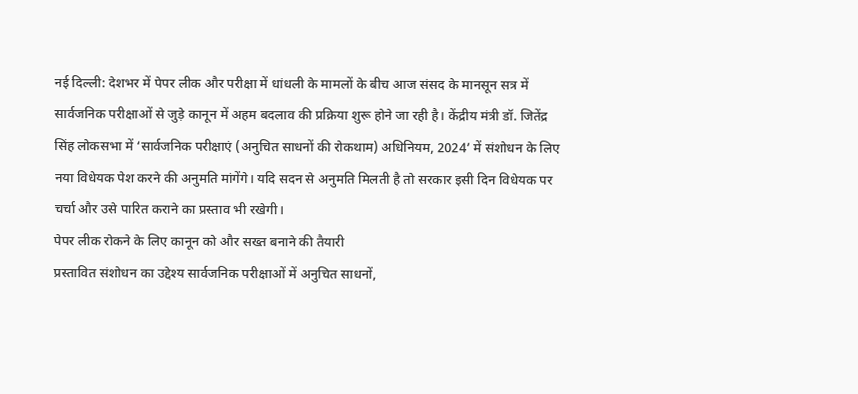नई दिल्ली: देशभर में पेपर लीक और परीक्षा में धांधली के मामलों के बीच आज संसद के मानसून सत्र में सार्वजनिक परीक्षाओं से जुड़े कानून में अहम बदलाव की प्रक्रिया शुरू होने जा रही है। केंद्रीय मंत्री डॉ. जितेंद्र सिंह लोकसभा में ‘सार्वजनिक परीक्षाएं (अनुचित साधनों की रोकथाम) अधिनियम, 2024’ में संशोधन के लिए नया विधेयक पेश करने की अनुमति मांगेंगे। यदि सदन से अनुमति मिलती है तो सरकार इसी दिन विधेयक पर चर्चा और उसे पारित कराने का प्रस्ताव भी रखेगी।
पेपर लीक रोकने के लिए कानून को और सख्त बनाने की तैयारी
प्रस्तावित संशोधन का उद्देश्य सार्वजनिक परीक्षाओं में अनुचित साधनों,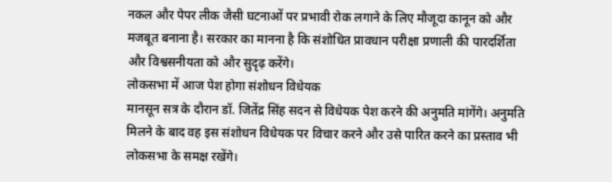नकल और पेपर लीक जैसी घटनाओं पर प्रभावी रोक लगाने के लिए मौजूदा कानून को और मजबूत बनाना है। सरकार का मानना है कि संशोधित प्रावधान परीक्षा प्रणाली की पारदर्शिता और विश्वसनीयता को और सुदृढ़ करेंगे।
लोकसभा में आज पेश होगा संशोधन विधेयक
मानसून सत्र के दौरान डॉ. जितेंद्र सिंह सदन से विधेयक पेश करने की अनुमति मांगेंगे। अनुमति मिलने के बाद वह इस संशोधन विधेयक पर विचार करने और उसे पारित करने का प्रस्ताव भी लोकसभा के समक्ष रखेंगे।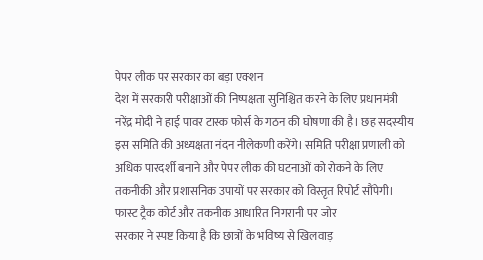पेपर लीक पर सरकार का बड़ा एक्शन
देश में सरकारी परीक्षाओं की निष्पक्षता सुनिश्चित करने के लिए प्रधानमंत्री नरेंद्र मोदी ने हाई पावर टास्क फोर्स के गठन की घोषणा की है। छह सदस्यीय इस समिति की अध्यक्षता नंदन नीलेकणी करेंगे। समिति परीक्षा प्रणाली को अधिक पारदर्शी बनाने और पेपर लीक की घटनाओं को रोकने के लिए तकनीकी और प्रशासनिक उपायों पर सरकार को विस्तृत रिपोर्ट सौंपेगी।
फास्ट ट्रैक कोर्ट और तकनीक आधारित निगरानी पर जोर
सरकार ने स्पष्ट किया है कि छात्रों के भविष्य से खिलवाड़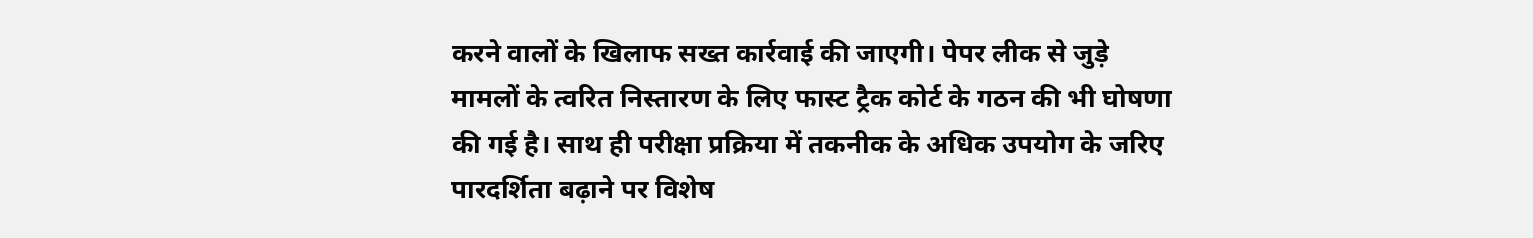करने वालों के खिलाफ सख्त कार्रवाई की जाएगी। पेपर लीक से जुड़े मामलों के त्वरित निस्तारण के लिए फास्ट ट्रैक कोर्ट के गठन की भी घोषणा की गई है। साथ ही परीक्षा प्रक्रिया में तकनीक के अधिक उपयोग के जरिए पारदर्शिता बढ़ाने पर विशेष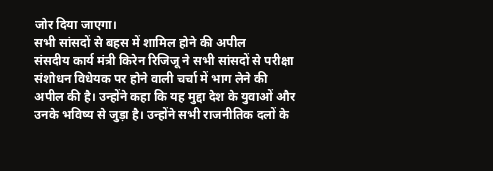जोर दिया जाएगा।
सभी सांसदों से बहस में शामिल होने की अपील
संसदीय कार्य मंत्री किरेन रिजिजू ने सभी सांसदों से परीक्षा संशोधन विधेयक पर होने वाली चर्चा में भाग लेने की अपील की है। उन्होंने कहा कि यह मुद्दा देश के युवाओं और उनके भविष्य से जुड़ा है। उन्होंने सभी राजनीतिक दलों के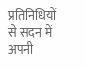प्रतिनिधियों से सदन में अपनी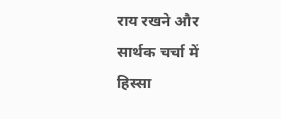राय रखने और सार्थक चर्चा में हिस्सा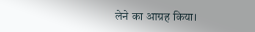लेने का आग्रह किया।